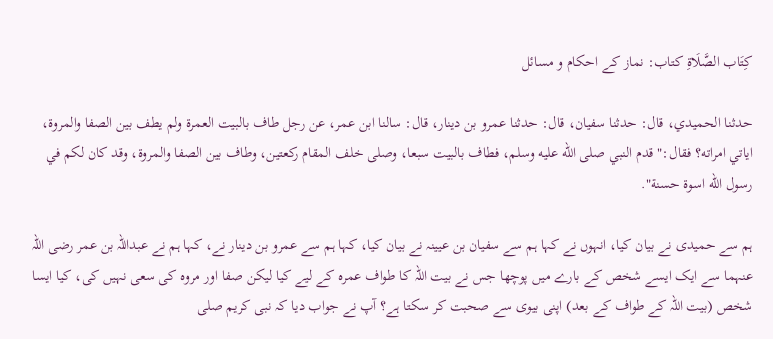كِتَاب الصَّلَاةِ کتاب: نماز کے احکام و مسائل

حدثنا الحميدي، قال: حدثنا سفيان، قال: حدثنا عمرو بن دينار، قال: سالنا ابن عمر، عن رجل طاف بالبيت العمرة ولم يطف بين الصفا والمروة، اياتي امراته؟ فقال:" قدم النبي صلى الله عليه وسلم، فطاف بالبيت سبعا، وصلى خلف المقام ركعتين، وطاف بين الصفا والمروة، وقد كان لكم في رسول الله اسوة حسنة".

ہم سے حمیدی نے بیان کیا، انہوں نے کہا ہم سے سفیان بن عیینہ نے بیان کیا، کہا ہم سے عمرو بن دینار نے، کہا ہم نے عبداللہ بن عمر رضی اللہ عنہما سے ایک ایسے شخص کے بارے میں پوچھا جس نے بیت اللہ کا طواف عمرہ کے لیے کیا لیکن صفا اور مروہ کی سعی نہیں کی، کیا ایسا شخص (بیت اللہ کے طواف کے بعد) اپنی بیوی سے صحبت کر سکتا ہے؟ آپ نے جواب دیا کہ نبی کریم صلی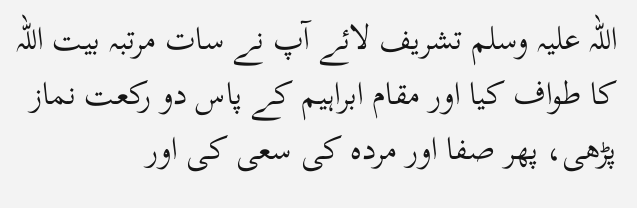اللہ علیہ وسلم تشریف لائے آپ نے سات مرتبہ بیت اللہ کا طواف کیا اور مقام ابراہیم کے پاس دو رکعت نماز پڑھی، پھر صفا اور مردہ کی سعی کی اور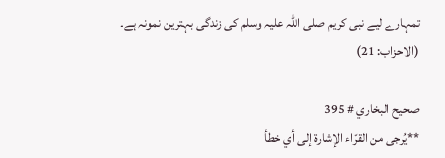تمہارے لیے نبی کریم صلی اللہ علیہ وسلم کی زندگی بہترین نمونہ ہے۔ (الاحزاب: 21)

صحيح البخاري # 395
**يُرجى من القرّاء الإشارة إلى أي خطأ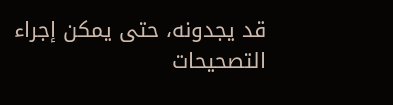قد يجدونه، حتى يمكن إجراء التصحيحات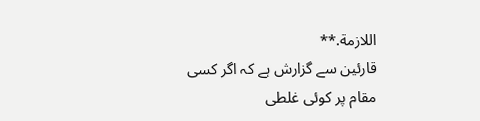اللازمة.**
قارئین سے گزارش ہے کہ اگر کسی مقام پر کوئی غلطی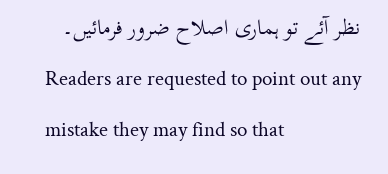نظر آئے تو ہماری اصلاح ضرور فرمائیں۔
Readers are requested to point out any mistake they may find so that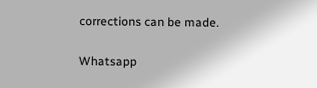corrections can be made.

Whatsapp